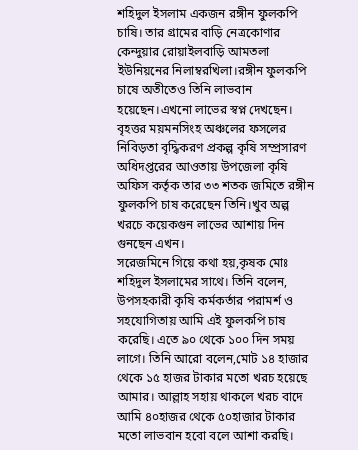শহিদুল ইসলাম একজন রঙ্গীন ফুলকপি চাষি। তার গ্রামের বাড়ি নেত্রকোণার কেন্দুয়ার রোয়াইলবাড়ি আমতলা ইউনিয়নের নিলাম্বরখিলা।রঙ্গীন ফুলকপি চাষে অতীতেও তিনি লাভবান হয়েছেন।এখনো লাভের স্বপ্ন দেখছেন।
বৃহত্তর ময়মনসিংহ অঞ্চলের ফসলের নিবিড়তা বৃদ্ধিকরণ প্রকল্প কৃষি সম্প্রসারণ অধিদপ্তরের আওতায় উপজেলা কৃষি অফিস কর্তৃক তার ৩৩ শতক জমিতে রঙ্গীন ফুলকপি চাষ করেছেন তিনি।খুব অল্প খরচে কয়েকগুন লাভের আশায় দিন গুনছেন এখন।
সরেজমিনে গিয়ে কথা হয়,কৃষক মোঃ শহিদুল ইসলামের সাথে। তিনি বলেন, উপসহকারী কৃষি কর্মকর্তার পরামর্শ ও সহযোগিতায় আমি এই ফুলকপি চাষ করেছি। এতে ৯০ থেকে ১০০ দিন সময় লাগে। তিনি আরো বলেন,মোট ১৪ হাজার থেকে ১৫ হাজর টাকার মতো খরচ হয়েছে আমার। আল্লাহ সহায় থাকলে খরচ বাদে আমি ৪০হাজর থেকে ৫০হাজার টাকার মতো লাভবান হবো বলে আশা করছি।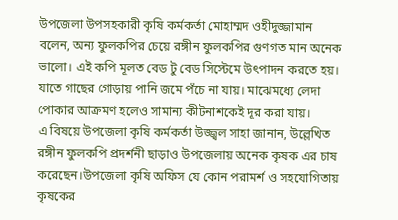উপজেলা উপসহকারী কৃষি কর্মকর্তা মোহাম্মদ ওহীদুজ্জামান বলেন, অন্য ফুলকপির চেয়ে রঙ্গীন ফুলকপির গুণগত মান অনেক ভালো। এই কপি মূলত বেড টু বেড সিস্টেমে উৎপাদন করতে হয়। যাতে গাছের গোড়ায় পানি জমে পঁচে না যায়। মাঝেমধ্যে লেদা পোকার আক্রমণ হলেও সামান্য কীটনাশকেই দূর করা যায়।
এ বিষয়ে উপজেলা কৃষি কর্মকর্তা উজ্জ্বল সাহা জানান, উল্লেখিত রঙ্গীন ফুলকপি প্রদর্শনী ছাড়াও উপজেলায় অনেক কৃষক এর চাষ করেছেন।উপজেলা কৃষি অফিস যে কোন পরামর্শ ও সহযোগিতায় কৃষকের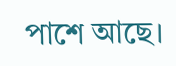পাশে আছে।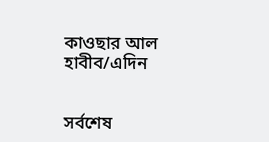কাওছার আল হাবীব/এদিন


সর্বশেষ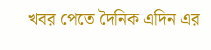খবর পেতে দৈনিক এদিন এর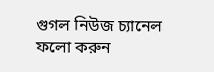গুগল নিউজ চ্যানেল ফলো করুন